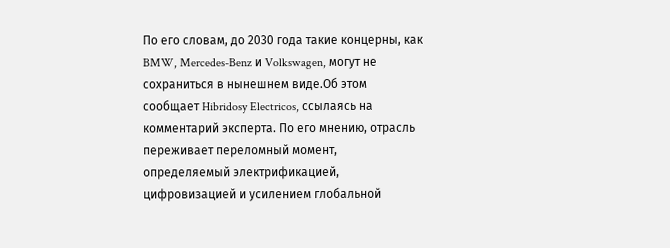По его словам, до 2030 года такие концерны, как BMW, Mercedes-Benz и Volkswagen, могут не сохраниться в нынешнем виде.Об этом сообщает Hibridosy Electricos, ссылаясь на комментарий эксперта. По его мнению, отрасль переживает переломный момент, определяемый электрификацией, цифровизацией и усилением глобальной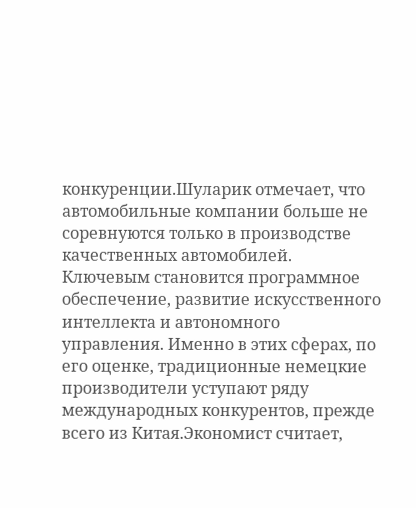конкуренции.Шуларик отмечает, что автомобильные компании больше не соревнуются только в производстве качественных автомобилей. Ключевым становится программное обеспечение, развитие искусственного интеллекта и автономного управления. Именно в этих сферах, по его оценке, традиционные немецкие производители уступают ряду международных конкурентов, прежде всего из Китая.Экономист считает,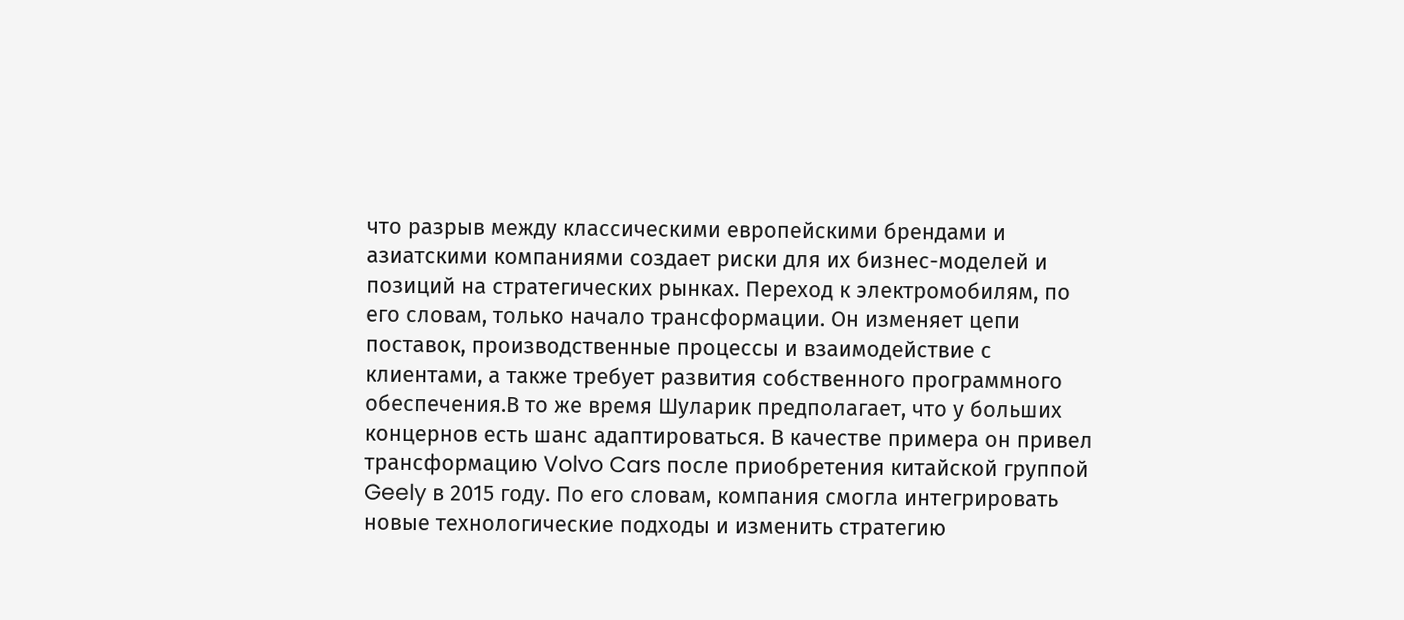что разрыв между классическими европейскими брендами и азиатскими компаниями создает риски для их бизнес-моделей и позиций на стратегических рынках. Переход к электромобилям, по его словам, только начало трансформации. Он изменяет цепи поставок, производственные процессы и взаимодействие с клиентами, а также требует развития собственного программного обеспечения.В то же время Шуларик предполагает, что у больших концернов есть шанс адаптироваться. В качестве примера он привел трансформацию Volvo Cars после приобретения китайской группой Geely в 2015 году. По его словам, компания смогла интегрировать новые технологические подходы и изменить стратегию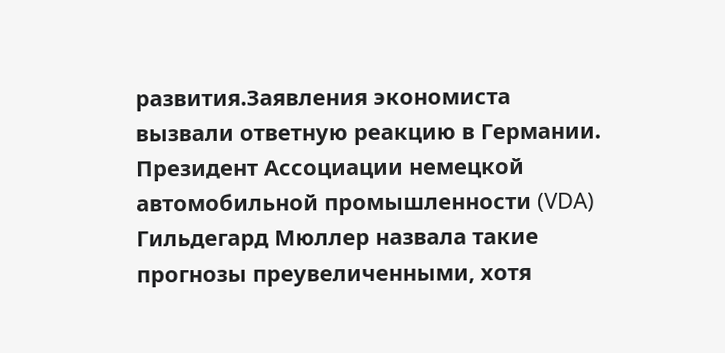развития.Заявления экономиста вызвали ответную реакцию в Германии. Президент Ассоциации немецкой автомобильной промышленности (VDA) Гильдегард Мюллер назвала такие прогнозы преувеличенными, хотя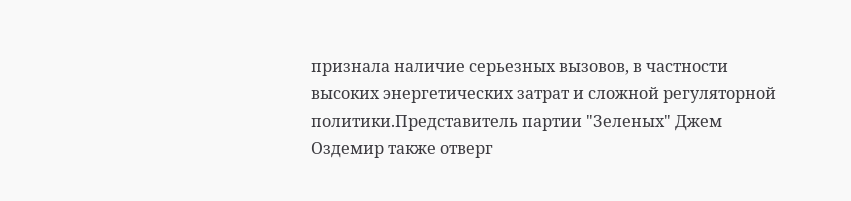признала наличие серьезных вызовов, в частности высоких энергетических затрат и сложной регуляторной политики.Представитель партии "Зеленых" Джем Оздемир также отверг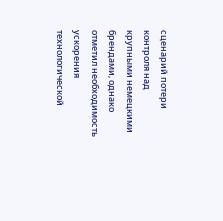сценарий потери контроля над крупными немецкими брендами, однако отметил необходимость ускорения технологической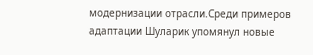модернизации отрасли.Среди примеров адаптации Шуларик упомянул новые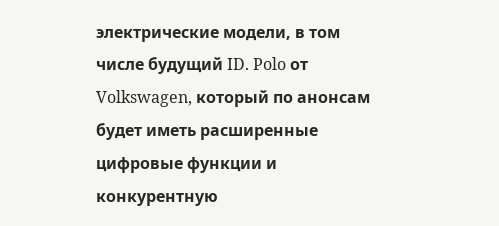электрические модели, в том числе будущий ID. Polo от Volkswagen, который по анонсам будет иметь расширенные цифровые функции и конкурентную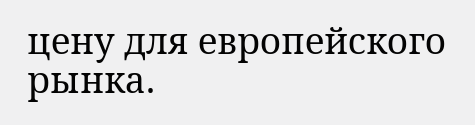цену для европейского рынка.